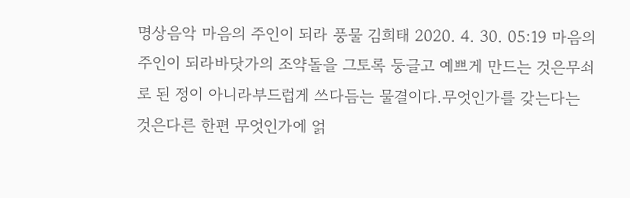명상음악 마음의 주인이 되라 풍물 김희태 2020. 4. 30. 05:19 마음의 주인이 되라바닷가의 조약돌을 그토록 둥글고 예쁘게 만드는 것은무쇠로 된 정이 아니라부드럽게 쓰다듬는 물결이다.무엇인가를 갖는다는 것은다른 한편 무엇인가에 얽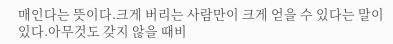매인다는 뜻이다.크게 버리는 사람만이 크게 얻을 수 있다는 말이 있다.아무것도 갖지 않을 때비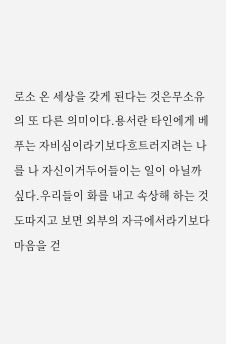로소 온 세상을 갖게 된다는 것은무소유의 또 다른 의미이다.용서란 타인에게 베푸는 자비심이라기보다흐트러지려는 나를 나 자신이거두어들이는 일이 아닐까 싶다.우리들이 화를 내고 속상해 하는 것도따지고 보면 외부의 자극에서라기보다마음을 걷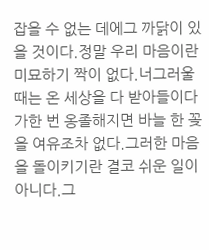잡을 수 없는 데에그 까닭이 있을 것이다.정말 우리 마음이란 미묘하기 짝이 없다.너그러울 때는 온 세상을 다 받아들이다가한 번 옹졸해지면 바늘 한 꽂을 여유조차 없다.그러한 마음을 돌이키기란 결코 쉬운 일이 아니다.그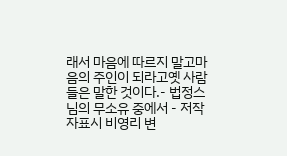래서 마음에 따르지 말고마음의 주인이 되라고옛 사람들은 말한 것이다.- 법정스님의 무소유 중에서 - 저작자표시 비영리 변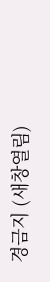경금지 (새창열림)